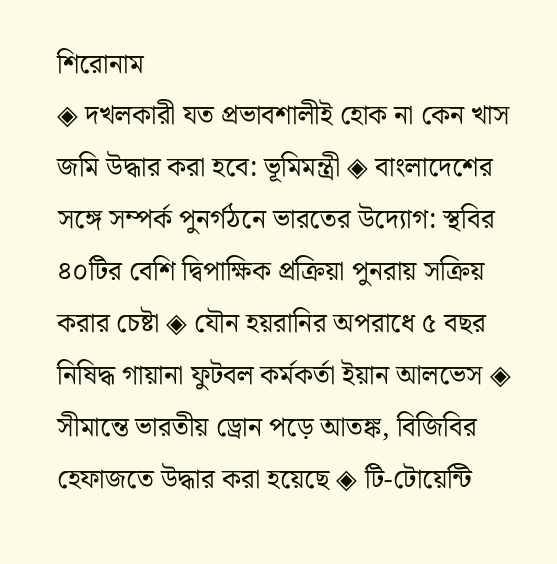শিরোনাম
◈ দখলকারী যত প্রভাবশালীই হোক না কেন খাস জমি উদ্ধার করা হবে: ভূমিমন্ত্রী ◈ বাংলাদেশের সঙ্গে সম্পর্ক পুনর্গঠনে ভারতের উদ্যোগ: স্থবির ৪০টির বেশি দ্বিপাক্ষিক প্রক্রিয়া পুনরায় সক্রিয় করার চেষ্টা ◈ যৌন হয়রানির অপরা‌ধে ৫ বছর নিষিদ্ধ গায়ানা ফুটবল কর্মকর্তা ইয়ান আলভেস ◈ সীমান্তে ভারতীয় ড্রোন পড়ে আতঙ্ক, বিজিবির হেফাজতে উদ্ধার করা হয়েছে ◈ টি-টোয়েন্টি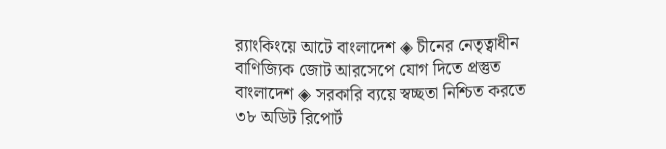র‍্যাংকিংয়ে আটে বাংলাদেশ ◈ চীনের নেতৃত্বাধীন বাণিজ্যিক জোট আরসেপে যোগ দিতে প্রস্তুত বাংলাদেশ ◈ সরকারি ব্যয়ে স্বচ্ছতা নিশ্চিত করতে ৩৮ অডিট রিপোর্ট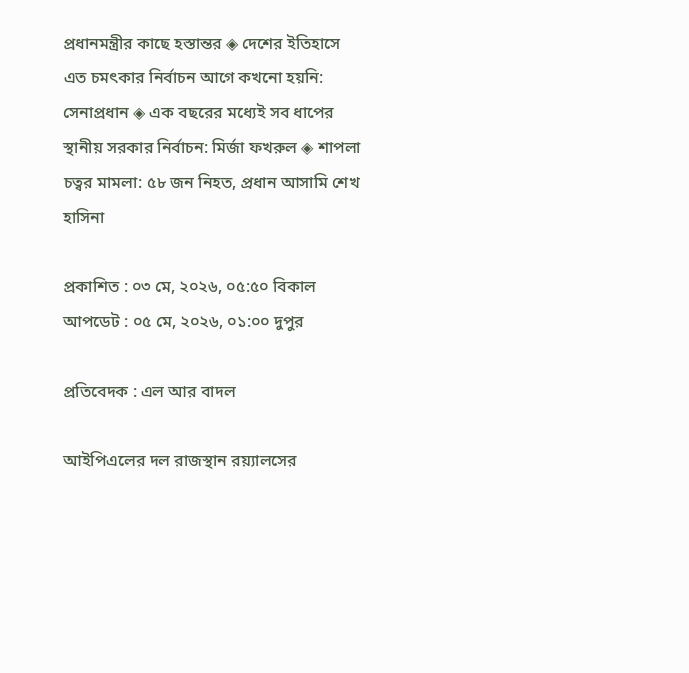প্রধানমন্ত্রীর কাছে হস্তান্তর ◈ দেশের ইতিহাসে এত চমৎকার নির্বাচন আগে কখনো হয়নি: সেনাপ্রধান ◈ এক বছরের মধ্যেই সব ধাপের স্থানীয় সরকার নির্বাচন: মির্জা ফখরুল ◈ শাপলা চত্বর মামলা: ৫৮ জন নিহত, প্রধান আসামি শেখ হাসিনা

প্রকাশিত : ০৩ মে, ২০২৬, ০৫:৫০ বিকাল
আপডেট : ০৫ মে, ২০২৬, ০১:০০ দুপুর

প্রতিবেদক : এল আর বাদল

আইপিএলের দল রাজস্থান রয়্যালসের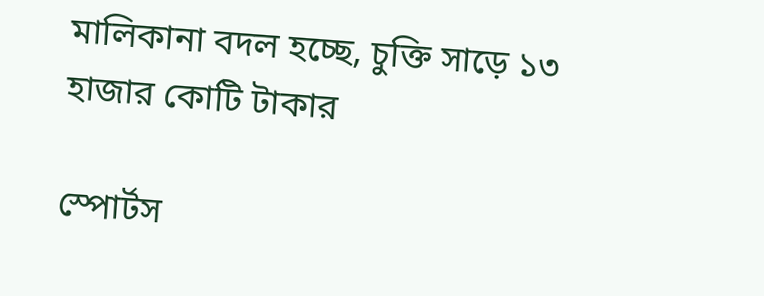মালিকানা বদল হ‌চ্ছে, চু‌ক্তি সা‌ড়ে ১৩ হাজার কোটি টাকার

স্পোর্টস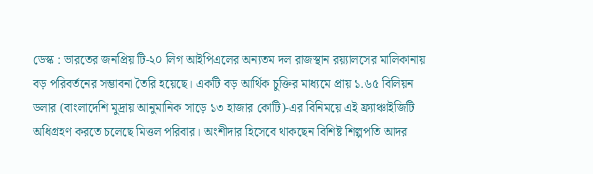ডেস্ক : ভারতের জনপ্রিয় টি-২০ লিগ আইপিএলের অন্যতম দল রাজস্থান রয়্যালসের মালিকানায় বড় পরিবর্তনের সম্ভাবনা তৈরি হয়েছে। একটি বড় আর্থিক চুক্তির মাধ্যমে প্রায় ১.৬৫ বিলিয়ন ডলার (বাংলা‌দে‌শি মুদ্রায় আনুমানিক সা‌ড়ে ১৩ হাজার কোটি)-এর বিনিময়ে এই ফ্র্যাঞ্চাইজিটি অধিগ্রহণ করতে চলেছে মিত্তল পরিবার। অংশীদার হিসেবে থাকছেন বিশিষ্ট শিল্পপতি আদর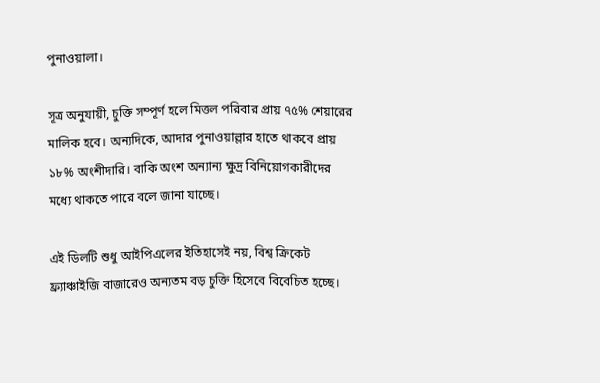পুনাওয়ালা।

সূত্র অনুযায়ী, চুক্তি সম্পূর্ণ হলে মিত্তল পরিবার প্রায় ৭৫% শেয়ারের মালিক হবে। অন্যদিকে, আদার পুনাওয়াল্লার হাতে থাকবে প্রায় ১৮% অংশীদারি। বাকি অংশ অন্যান্য ক্ষুদ্র বিনিয়োগকারীদের মধ্যে থাকতে পারে বলে জানা যাচ্ছে।

এই ডিলটি শুধু আইপিএলের ইতিহাসেই নয়, বিশ্ব ক্রিকেট ফ্র্যাঞ্চাইজি বাজারেও অন্যতম বড় চুক্তি হিসেবে বিবেচিত হচ্ছে।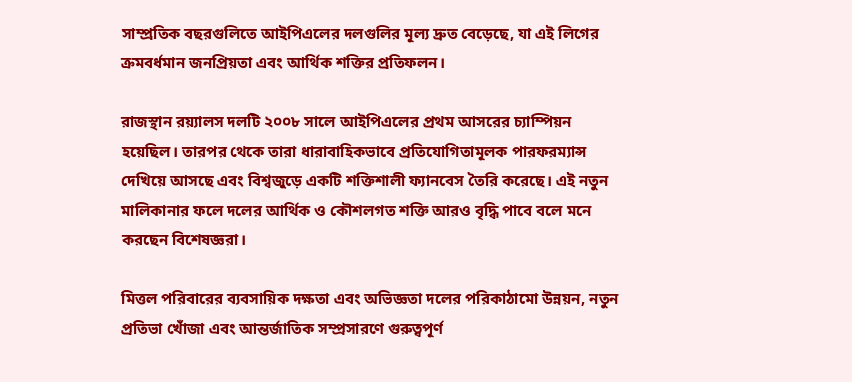সাম্প্রতিক বছরগুলিতে আইপিএলের দলগুলির মূল্য দ্রুত বেড়েছে, যা এই লিগের ক্রমবর্ধমান জনপ্রিয়তা এবং আর্থিক শক্তির প্রতিফলন।

রাজস্থান রয়্যালস দলটি ২০০৮ সালে আইপিএলের প্রথম আসরের চ্যাম্পিয়ন হয়েছিল। তারপর থেকে তারা ধারাবাহিকভাবে প্রতিযোগিতামূলক পারফরম্যান্স দেখিয়ে আসছে এবং বিশ্বজুড়ে একটি শক্তিশালী ফ্যানবেস তৈরি করেছে। এই নতুন মালিকানার ফলে দলের আর্থিক ও কৌশলগত শক্তি আরও বৃদ্ধি পাবে বলে মনে করছেন বিশেষজ্ঞরা।

মিত্তল পরিবারের ব্যবসায়িক দক্ষতা এবং অভিজ্ঞতা দলের পরিকাঠামো উন্নয়ন, নতুন প্রতিভা খোঁজা এবং আন্তর্জাতিক সম্প্রসারণে গুরুত্বপূর্ণ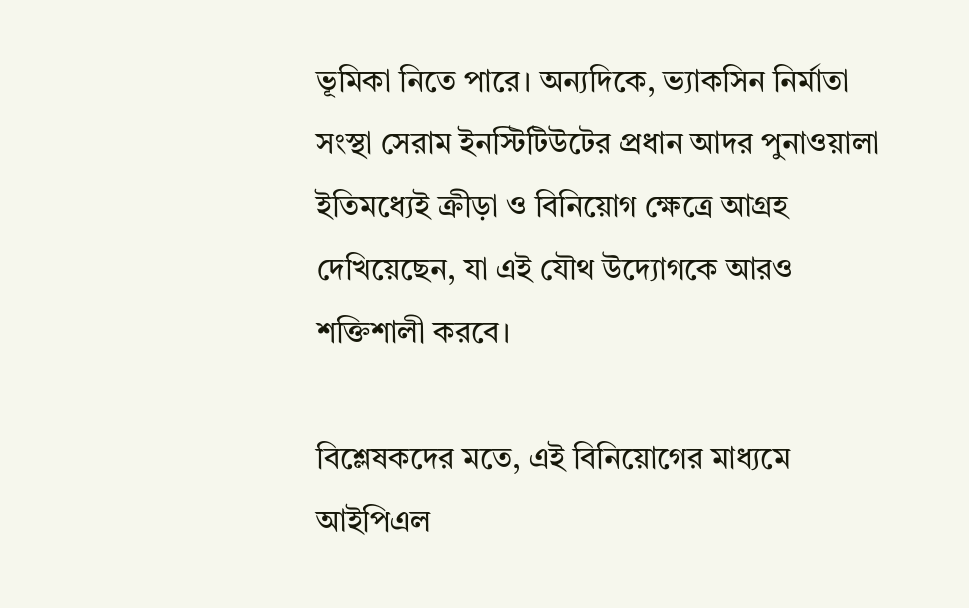ভূমিকা নিতে পারে। অন্যদিকে, ভ্যাকসিন নির্মাতা সংস্থা সেরাম ইনস্টিটিউটের প্রধান আদর পুনাওয়ালা ইতিমধ্যেই ক্রীড়া ও বিনিয়োগ ক্ষেত্রে আগ্রহ দেখিয়েছেন, যা এই যৌথ উদ্যোগকে আরও শক্তিশালী করবে।

বিশ্লেষকদের মতে, এই বিনিয়োগের মাধ্যমে আইপিএল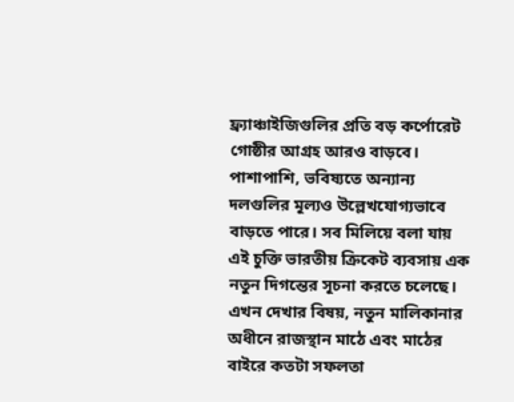ফ্র্যাঞ্চাইজিগুলির প্রতি বড় কর্পোরেট গোষ্ঠীর আগ্রহ আরও বাড়বে। পাশাপাশি, ভবিষ্যতে অন্যান্য দলগুলির মূল্যও উল্লেখযোগ্যভাবে বাড়তে পারে। সব মিলিয়ে বলা যায় এই চুক্তি ভারতীয় ক্রিকেট ব্যবসায় এক নতুন দিগন্তের সূচনা করতে চলেছে। এখন দেখার বিষয়, নতুন মালিকানার অধীনে রাজস্থান মাঠে এবং মাঠের বাইরে কতটা সফলতা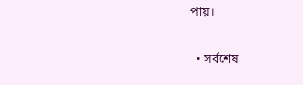পায়।

  • সর্বশেষ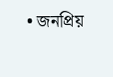• জনপ্রিয়